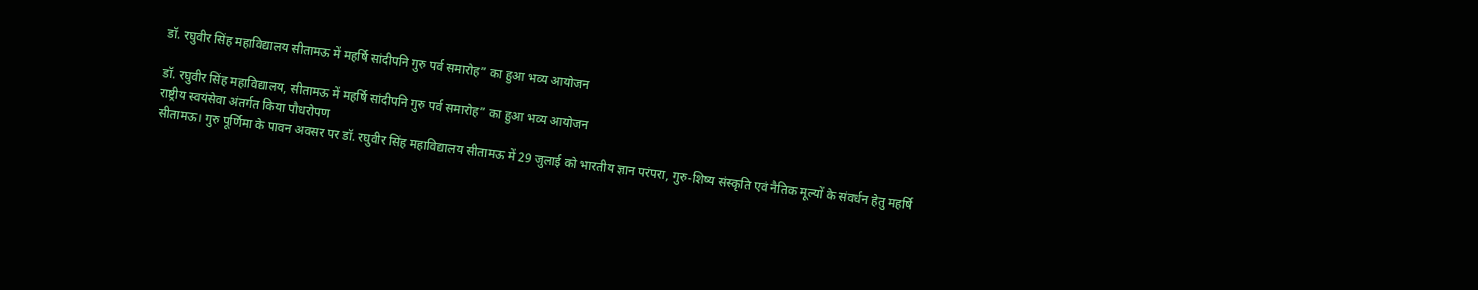डॉ. रघुवीर सिंह महाविद्यालय सीतामऊ में महर्षि सांदीपनि गुरु पर्व समारोह” का हुआ भव्य आयोजन

डॉ. रघुवीर सिंह महाविद्यालय, सीतामऊ में महर्षि सांदीपनि गुरु पर्व समारोह” का हुआ भव्य आयोजन
राष्ट्रीय स्वयंसेवा अंतर्गत किया पौधरोपण
सीतामऊ। गुरु पूर्णिमा के पावन अवसर पर डॉ. रघुवीर सिंह महाविद्यालय सीतामऊ में 29 जुलाई को भारतीय ज्ञान परंपरा, गुरु-शिष्य संस्कृति एवं नैतिक मूल्यों के संवर्धन हेतु महर्षि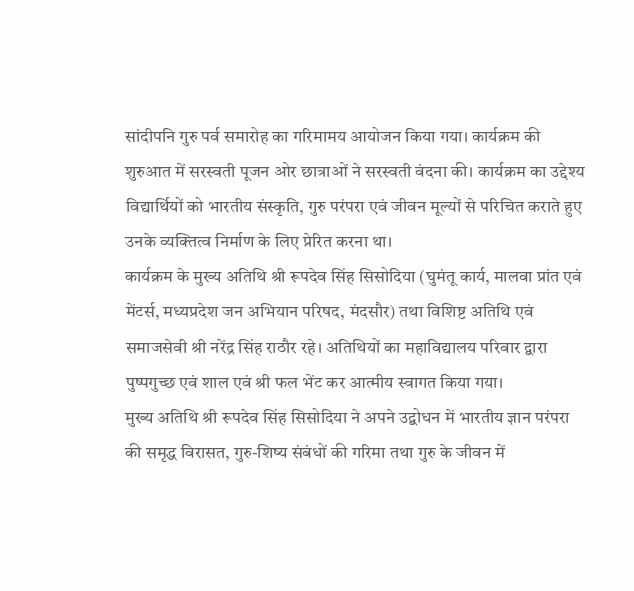सांदीपनि गुरु पर्व समारोह का गरिमामय आयोजन किया गया। कार्यक्रम की शुरुआत में सरस्वती पूजन ओर छात्राओं ने सरस्वती वंदना की। कार्यक्रम का उद्देश्य विद्यार्थियों को भारतीय संस्कृति, गुरु परंपरा एवं जीवन मूल्यों से परिचित कराते हुए उनके व्यक्तित्व निर्माण के लिए प्रेरित करना था।
कार्यक्रम के मुख्य अतिथि श्री रूपदेव सिंह सिसोदिया (घुमंतू कार्य, मालवा प्रांत एवं मेंटर्स, मध्यप्रदेश जन अभियान परिषद, मंदसौर) तथा विशिष्ट अतिथि एवं समाजसेवी श्री नरेंद्र सिंह राठौर रहे। अतिथियों का महाविद्यालय परिवार द्वारा पुष्पगुच्छ एवं शाल एवं श्री फल भेंट कर आत्मीय स्वागत किया गया।
मुख्य अतिथि श्री रूपदेव सिंह सिसोदिया ने अपने उद्बोधन में भारतीय ज्ञान परंपरा की समृद्ध विरासत, गुरु-शिष्य संबंधों की गरिमा तथा गुरु के जीवन में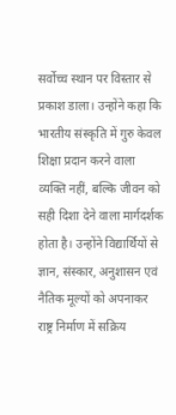सर्वोच्च स्थान पर विस्तार से प्रकाश डाला। उन्होंने कहा कि भारतीय संस्कृति में गुरु केवल शिक्षा प्रदान करने वाला व्यक्ति नहीं, बल्कि जीवन को सही दिशा देने वाला मार्गदर्शक होता है। उन्होंने विद्यार्थियों से ज्ञान, संस्कार, अनुशासन एवं नैतिक मूल्यों को अपनाकर राष्ट्र निर्माण में सक्रिय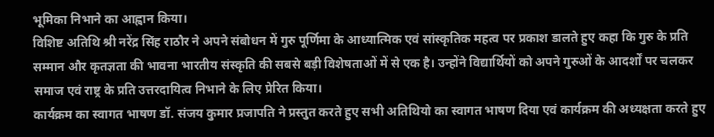भूमिका निभाने का आह्वान किया।
विशिष्ट अतिथि श्री नरेंद्र सिंह राठौर ने अपने संबोधन में गुरु पूर्णिमा के आध्यात्मिक एवं सांस्कृतिक महत्व पर प्रकाश डालते हुए कहा कि गुरु के प्रति सम्मान और कृतज्ञता की भावना भारतीय संस्कृति की सबसे बड़ी विशेषताओं में से एक है। उन्होंने विद्यार्थियों को अपने गुरुओं के आदर्शों पर चलकर समाज एवं राष्ट्र के प्रति उत्तरदायित्व निभाने के लिए प्रेरित किया।
कार्यक्रम का स्वागत भाषण डॉ. संजय कुमार प्रजापति ने प्रस्तुत करते हुए सभी अतिथियो का स्वागत भाषण दिया एवं कार्यक्रम की अध्यक्षता करते हुए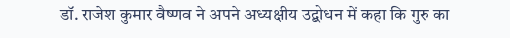डॉ. राजेश कुमार वैष्णव ने अपने अध्यक्षीय उद्बोधन में कहा कि गुरु का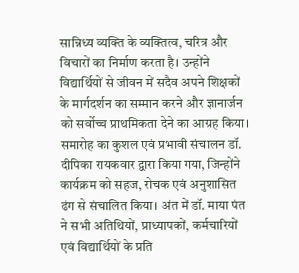सान्निध्य व्यक्ति के व्यक्तित्व, चरित्र और विचारों का निर्माण करता है। उन्होंने विद्यार्थियों से जीवन में सदैव अपने शिक्षकों के मार्गदर्शन का सम्मान करने और ज्ञानार्जन को सर्वोच्च प्राथमिकता देने का आग्रह किया।
समारोह का कुशल एवं प्रभावी संचालन डॉ. दीपिका रायकवार द्वारा किया गया, जिन्होंने कार्यक्रम को सहज, रोचक एवं अनुशासित ढंग से संचालित किया। अंत में डॉ. माया पंत ने सभी अतिथियों, प्राध्यापकों, कर्मचारियों एवं विद्यार्थियों के प्रति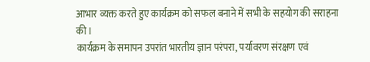आभार व्यक्त करते हुए कार्यक्रम को सफल बनाने में सभी के सहयोग की सराहना की।
कार्यक्रम के समापन उपरांत भारतीय ज्ञान परंपरा, पर्यावरण संरक्षण एवं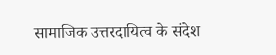सामाजिक उत्तरदायित्व के संदेश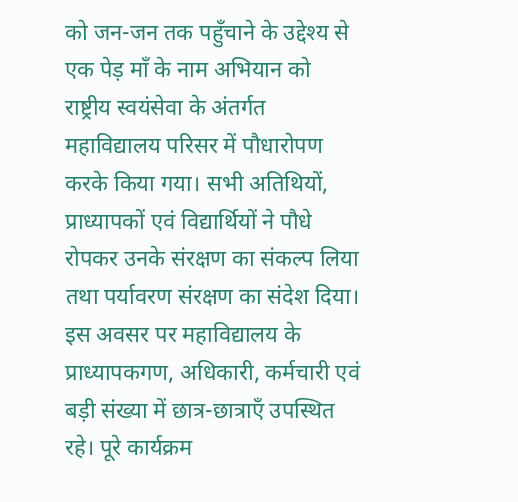को जन-जन तक पहुँचाने के उद्देश्य से एक पेड़ माँ के नाम अभियान को राष्ट्रीय स्वयंसेवा के अंतर्गत महाविद्यालय परिसर में पौधारोपण करके किया गया। सभी अतिथियों, प्राध्यापकों एवं विद्यार्थियों ने पौधे रोपकर उनके संरक्षण का संकल्प लिया तथा पर्यावरण संरक्षण का संदेश दिया।
इस अवसर पर महाविद्यालय के प्राध्यापकगण, अधिकारी, कर्मचारी एवं बड़ी संख्या में छात्र-छात्राएँ उपस्थित रहे। पूरे कार्यक्रम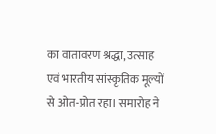का वातावरण श्रद्धा, उत्साह एवं भारतीय सांस्कृतिक मूल्यों से ओत-प्रोत रहा। समारोह ने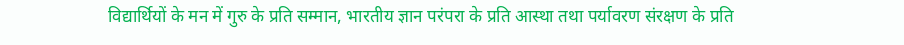विद्यार्थियों के मन में गुरु के प्रति सम्मान, भारतीय ज्ञान परंपरा के प्रति आस्था तथा पर्यावरण संरक्षण के प्रति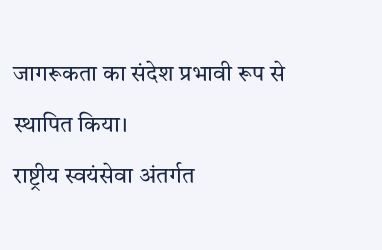जागरूकता का संदेश प्रभावी रूप से स्थापित किया।
राष्ट्रीय स्वयंसेवा अंतर्गत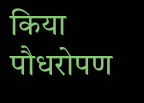किया पौधरोपण